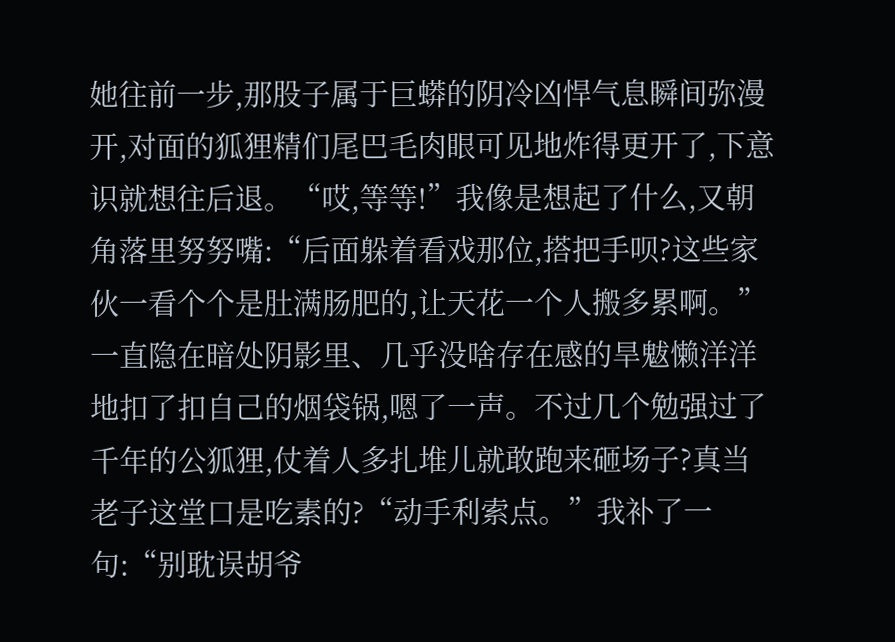她往前一步,那股子属于巨蟒的阴冷凶悍气息瞬间弥漫开,对面的狐狸精们尾巴毛肉眼可见地炸得更开了,下意识就想往后退。“哎,等等!”我像是想起了什么,又朝角落里努努嘴:“后面躲着看戏那位,搭把手呗?这些家伙一看个个是肚满肠肥的,让天花一个人搬多累啊。”一直隐在暗处阴影里、几乎没啥存在感的旱魃懒洋洋地扣了扣自己的烟袋锅,嗯了一声。不过几个勉强过了千年的公狐狸,仗着人多扎堆儿就敢跑来砸场子?真当老子这堂口是吃素的?“动手利索点。”我补了一句:“别耽误胡爷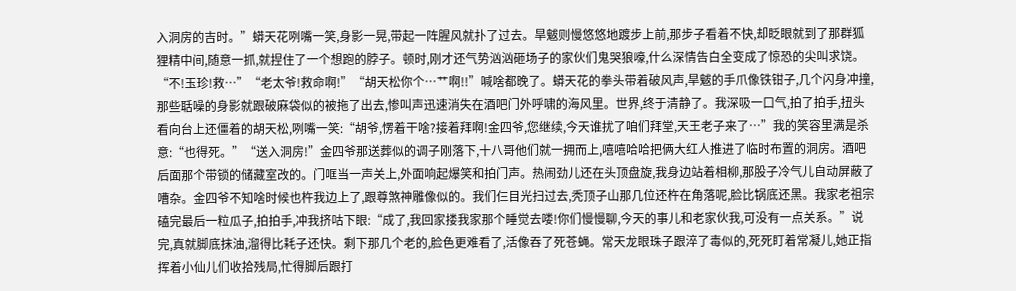入洞房的吉时。”蟒天花咧嘴一笑,身影一晃,带起一阵腥风就扑了过去。旱魃则慢悠悠地踱步上前,那步子看着不快,却眨眼就到了那群狐狸精中间,随意一抓,就捏住了一个想跑的脖子。顿时,刚才还气势汹汹砸场子的家伙们鬼哭狼嚎,什么深情告白全变成了惊恐的尖叫求饶。“不!玉珍!救…”“老太爷!救命啊!”“胡天松你个…艹啊!!”喊啥都晚了。蟒天花的拳头带着破风声,旱魃的手爪像铁钳子,几个闪身冲撞,那些聒噪的身影就跟破麻袋似的被拖了出去,惨叫声迅速消失在酒吧门外呼啸的海风里。世界,终于清静了。我深吸一口气,拍了拍手,扭头看向台上还僵着的胡天松,咧嘴一笑:“胡爷,愣着干啥?接着拜啊!金四爷,您继续,今天谁扰了咱们拜堂,天王老子来了…”我的笑容里满是杀意:“也得死。”“送入洞房!”金四爷那送葬似的调子刚落下,十八哥他们就一拥而上,嘻嘻哈哈把俩大红人推进了临时布置的洞房。酒吧后面那个带锁的储藏室改的。门哐当一声关上,外面响起爆笑和拍门声。热闹劲儿还在头顶盘旋,我身边站着相柳,那股子冷气儿自动屏蔽了嘈杂。金四爷不知啥时候也杵我边上了,跟尊煞神雕像似的。我们仨目光扫过去,秃顶子山那几位还杵在角落呢,脸比锅底还黑。我家老祖宗磕完最后一粒瓜子,拍拍手,冲我挤咕下眼:“成了,我回家搂我家那个睡觉去喽!你们慢慢聊,今天的事儿和老家伙我,可没有一点关系。”说完,真就脚底抹油,溜得比耗子还快。剩下那几个老的,脸色更难看了,活像吞了死苍蝇。常天龙眼珠子跟淬了毒似的,死死盯着常凝儿,她正指挥着小仙儿们收拾残局,忙得脚后跟打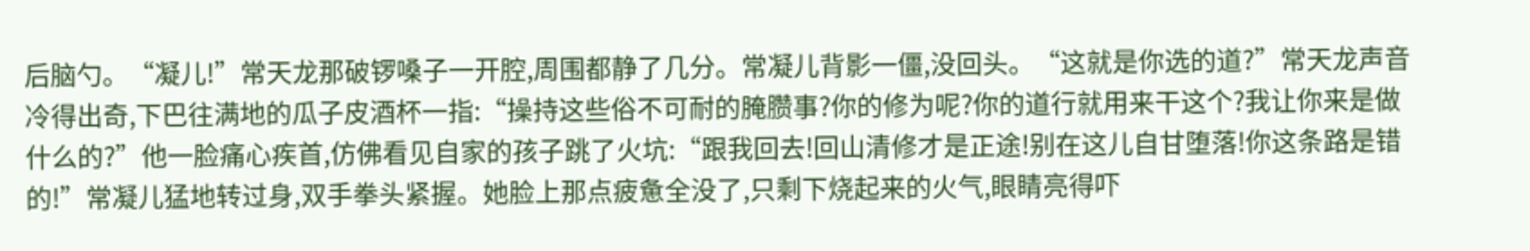后脑勺。“凝儿!”常天龙那破锣嗓子一开腔,周围都静了几分。常凝儿背影一僵,没回头。“这就是你选的道?”常天龙声音冷得出奇,下巴往满地的瓜子皮酒杯一指:“操持这些俗不可耐的腌臜事?你的修为呢?你的道行就用来干这个?我让你来是做什么的?”他一脸痛心疾首,仿佛看见自家的孩子跳了火坑:“跟我回去!回山清修才是正途!别在这儿自甘堕落!你这条路是错的!”常凝儿猛地转过身,双手拳头紧握。她脸上那点疲惫全没了,只剩下烧起来的火气,眼睛亮得吓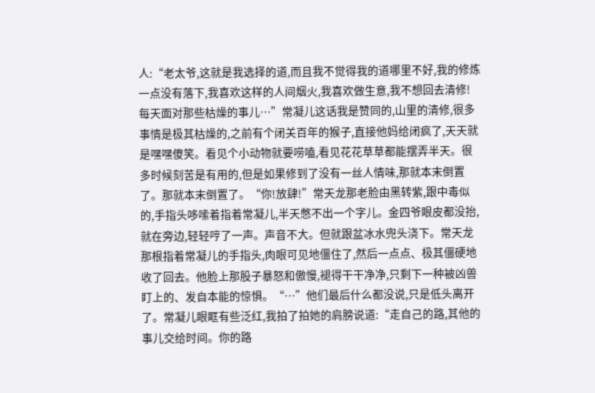人:“老太爷,这就是我选择的道,而且我不觉得我的道哪里不好,我的修炼一点没有落下,我喜欢这样的人间烟火,我喜欢做生意,我不想回去清修!每天面对那些枯燥的事儿…”常凝儿这话我是赞同的,山里的清修,很多事情是极其枯燥的,之前有个闭关百年的猴子,直接他妈给闭疯了,天天就是嘿嘿傻笑。看见个小动物就要唠嗑,看见花花草草都能摆弄半天。很多时候刻苦是有用的,但是如果修到了没有一丝人情味,那就本末倒置了。那就本末倒置了。“你!放肆!”常天龙那老脸由黑转紫,跟中毒似的,手指头哆嗦着指着常凝儿,半天憋不出一个字儿。金四爷眼皮都没抬,就在旁边,轻轻哼了一声。声音不大。但就跟盆冰水兜头浇下。常天龙那根指着常凝儿的手指头,肉眼可见地僵住了,然后一点点、极其僵硬地收了回去。他脸上那股子暴怒和傲慢,褪得干干净净,只剩下一种被凶兽盯上的、发自本能的惊惧。“…”他们最后什么都没说,只是低头离开了。常凝儿眼眶有些泛红,我拍了拍她的肩膀说道:“走自己的路,其他的事儿交给时间。你的路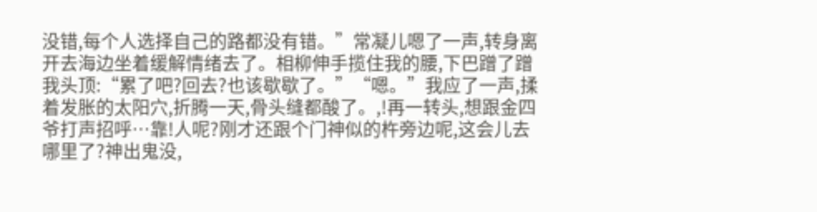没错,每个人选择自己的路都没有错。”常凝儿嗯了一声,转身离开去海边坐着缓解情绪去了。相柳伸手揽住我的腰,下巴蹭了蹭我头顶:“累了吧?回去?也该歇歇了。”“嗯。”我应了一声,揉着发胀的太阳穴,折腾一天,骨头缝都酸了。,!再一转头,想跟金四爷打声招呼…靠!人呢?刚才还跟个门神似的杵旁边呢,这会儿去哪里了?神出鬼没,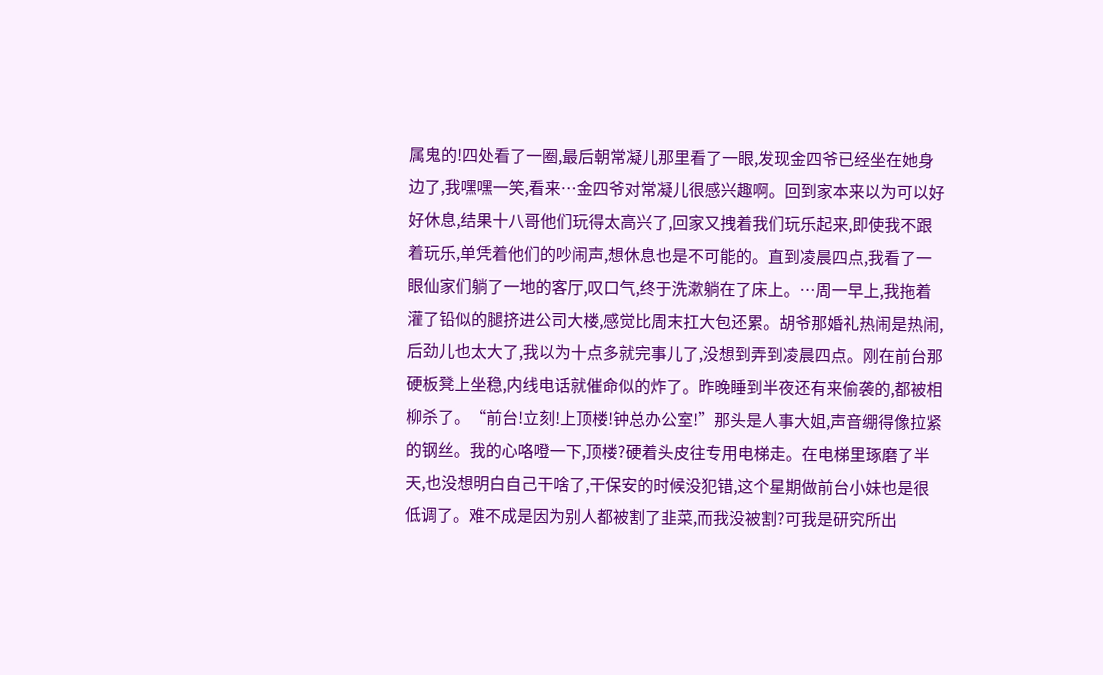属鬼的!四处看了一圈,最后朝常凝儿那里看了一眼,发现金四爷已经坐在她身边了,我嘿嘿一笑,看来…金四爷对常凝儿很感兴趣啊。回到家本来以为可以好好休息,结果十八哥他们玩得太高兴了,回家又拽着我们玩乐起来,即使我不跟着玩乐,单凭着他们的吵闹声,想休息也是不可能的。直到凌晨四点,我看了一眼仙家们躺了一地的客厅,叹口气,终于洗漱躺在了床上。…周一早上,我拖着灌了铅似的腿挤进公司大楼,感觉比周末扛大包还累。胡爷那婚礼热闹是热闹,后劲儿也太大了,我以为十点多就完事儿了,没想到弄到凌晨四点。刚在前台那硬板凳上坐稳,内线电话就催命似的炸了。昨晚睡到半夜还有来偷袭的,都被相柳杀了。“前台!立刻!上顶楼!钟总办公室!”那头是人事大姐,声音绷得像拉紧的钢丝。我的心咯噔一下,顶楼?硬着头皮往专用电梯走。在电梯里琢磨了半天,也没想明白自己干啥了,干保安的时候没犯错,这个星期做前台小妹也是很低调了。难不成是因为别人都被割了韭菜,而我没被割?可我是研究所出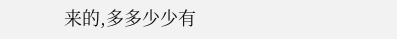来的,多多少少有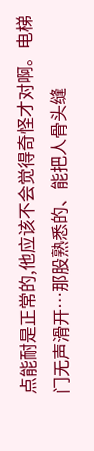点能耐是正常的,他应该不会觉得奇怪才对啊。电梯门无声滑开…那股熟悉的、能把人骨头缝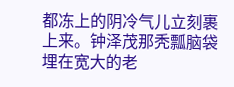都冻上的阴冷气儿立刻裹上来。钟泽茂那秃瓢脑袋埋在宽大的老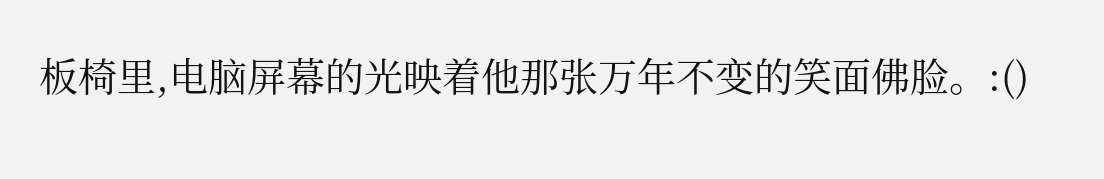板椅里,电脑屏幕的光映着他那张万年不变的笑面佛脸。:()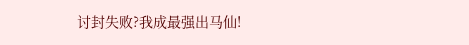讨封失败?我成最强出马仙!